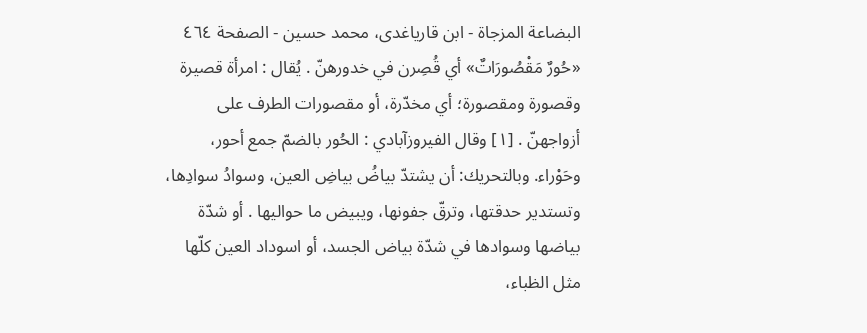البضاعة المزجاة - ابن قاریاغدی، محمد حسین - الصفحة ٤٦٤
«حُورٌ مَقْصُورَاتٌ» أي قُصِرن في خدورهنّ . يُقال : امرأة قصيرة وقصورة ومقصورة؛ أي مخدّرة، أو مقصورات الطرف على أزواجهنّ . [١] وقال الفيروزآبادي : الحُور بالضمّ جمع أحور، وحَوْراء. وبالتحريك: أن يشتدّ بياضُ بياضِ العين، وسوادُ سوادِها، وتستدير حدقتها، وترقّ جفونها، ويبيض ما حواليها . أو شدّة بياضها وسوادها في شدّة بياض الجسد، أو اسوداد العين كلّها مثل الظباء،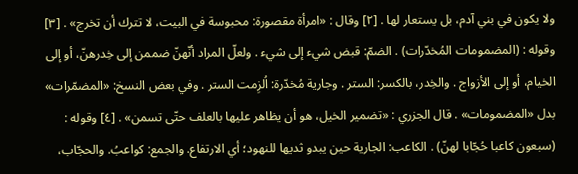ولا يكون في بني آدم، بل يستعار لها . [٢] وقال : «امرأة مقصورة: محبوسة في البيت، لا تترك أن تخرج» . [٣] وقوله : (المضمومات المُخدّرات) . الضمّ: قبض شيء إلى شيء . ولعلّ المراد أنّهنّ ضممن إلى خِدرهنّ، أو إلى الخيام، أو إلى الأزواج . والخِدر، بالكسر: الستر . وجارية مُخدّرة: اُلزِمت الستر . وفي بعض النسخ: «المضمّرات» بدل «المضمومات» . قال الجزري : «تضمير الخيل، هو أن يظاهر عليها بالعلف حتّى تسمن» . [٤] وقوله : (سبعون كاعبا حُجّابا لهنّ) . الكاعب: الجارية حين يبدو ثديها للنهود؛ أي الارتفاع. والجمع: كواعبُ. والحجّاب،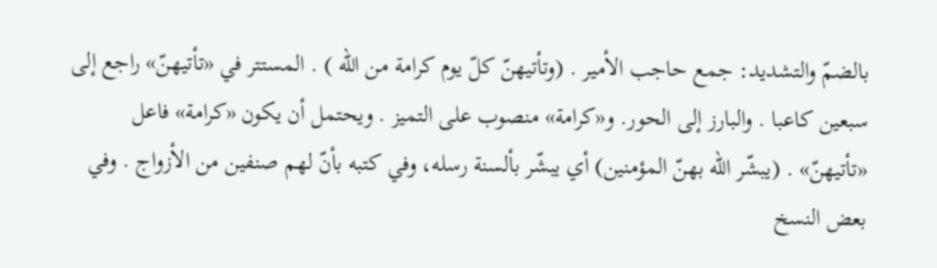بالضمّ والتشديد: جمع حاجب الأمير . (وتأتيهنّ كلّ يوم كرامة من اللّه ) . المستتر في «تأتيهنّ» راجع إلى سبعين كاعبا . والبارز إلى الحور. و«كرامة» منصوب على التميز . ويحتمل أن يكون «كرامة» فاعل «تأتيهنّ» . (يبشّر اللّه بهنّ المؤمنين) أي يبشّر بألسنة رسله، وفي كتبه بأنّ لهم صنفين من الأزواج . وفي بعض النسخ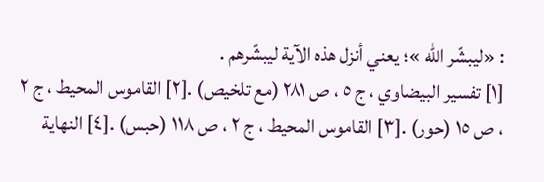: «ليبشّر اللّه »؛ يعني أنزل هذه الآية ليبشّرهم .
[١] تفسير البيضاوي ، ج ٥ ، ص ٢٨١ (مع تلخيص) .[٢] القاموس المحيط ، ج ٢ ، ص ١٥ (حور) .[٣] القاموس المحيط ، ج ٢ ، ص ١١٨ (حبس) .[٤] النهاية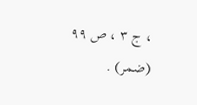، ج ٣ ، ص ٩٩ (ضمر) .